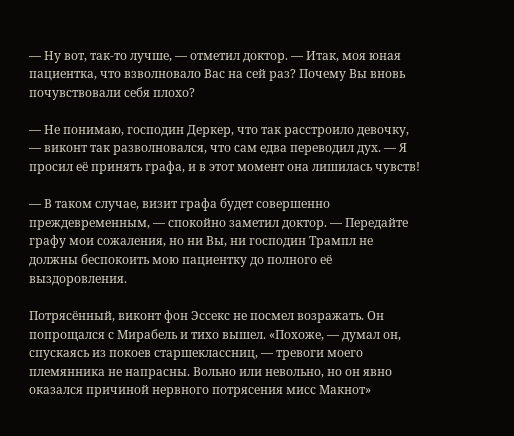— Ну вот, так-то лучше, — отметил доктор. — Итак, моя юная пациентка, что взволновало Вас на сей раз? Почему Вы вновь почувствовали себя плохо?

— Не понимаю, господин Деркер, что так расстроило девочку, — виконт так разволновался, что сам едва переводил дух. — Я просил её принять графа, и в этот момент она лишилась чувств!

— В таком случае, визит графа будет совершенно преждевременным, — спокойно заметил доктор. — Передайте графу мои сожаления, но ни Вы, ни господин Трампл не должны беспокоить мою пациентку до полного её выздоровления.

Потрясённый, виконт фон Эссекс не посмел возражать. Он попрощался с Мирабель и тихо вышел. «Похоже, — думал он, спускаясь из покоев старшеклассниц, — тревоги моего племянника не напрасны. Вольно или невольно, но он явно оказался причиной нервного потрясения мисс Макнот»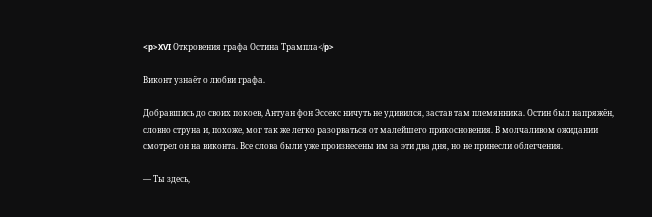<p>XVI Откровения графа Остина Трампла</p>

Виконт узнаёт о любви графа.

Добравшись до своих покоев, Антуан фон Эссекс ничуть не удивился, застав там племянника. Остин был напряжён, словно струна и, похоже, мог так же легко разорваться от малейшего прикосновения. В молчаливом ожидании смотрел он на виконта. Все слова были уже произнесены им за эти два дня, но не принесли облегчения.

— Ты здесь,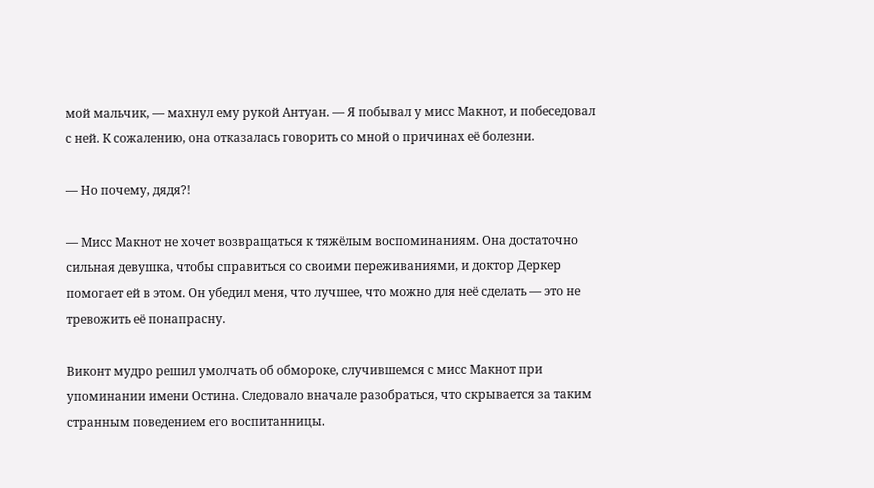мой мальчик, — махнул ему рукой Антуан. — Я побывал у мисс Макнот, и побеседовал с ней. К сожалению, она отказалась говорить со мной о причинах её болезни.

— Но почему, дядя?!

— Мисс Макнот не хочет возвращаться к тяжёлым воспоминаниям. Она достаточно сильная девушка, чтобы справиться со своими переживаниями, и доктор Деркер помогает ей в этом. Он убедил меня, что лучшее, что можно для неё сделать — это не тревожить её понапрасну.

Виконт мудро решил умолчать об обмороке, случившемся с мисс Макнот при упоминании имени Остина. Следовало вначале разобраться, что скрывается за таким странным поведением его воспитанницы.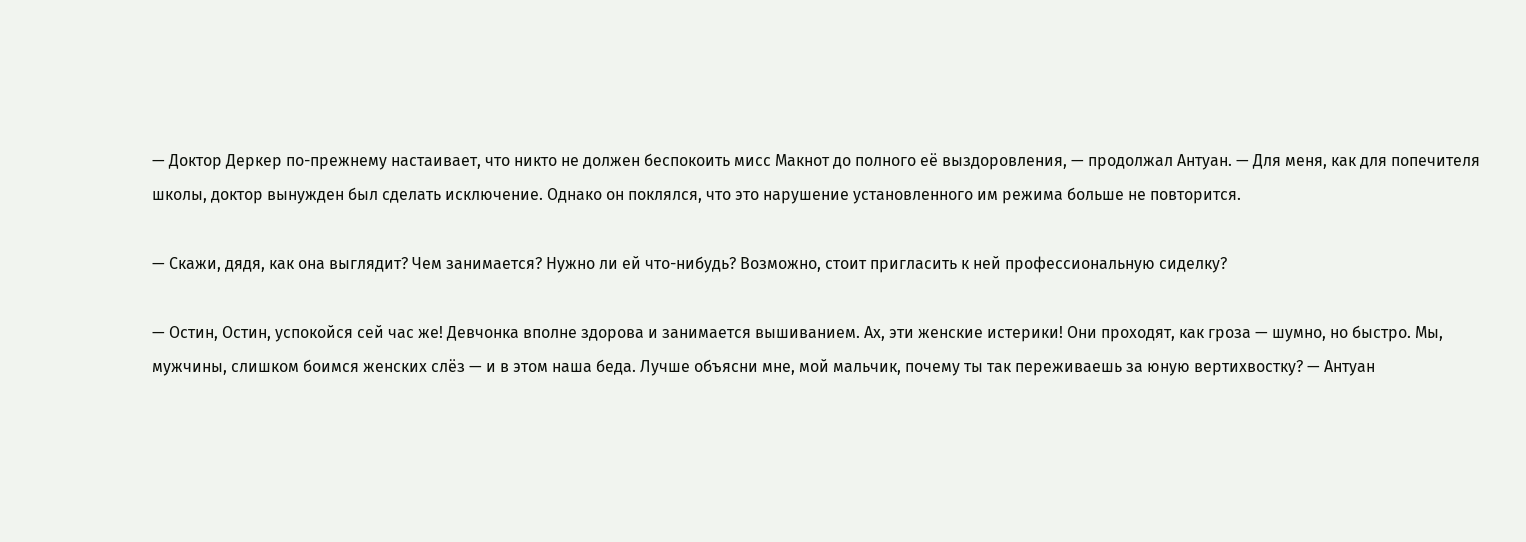— Доктор Деркер по-прежнему настаивает, что никто не должен беспокоить мисс Макнот до полного её выздоровления, — продолжал Антуан. — Для меня, как для попечителя школы, доктор вынужден был сделать исключение. Однако он поклялся, что это нарушение установленного им режима больше не повторится.

— Скажи, дядя, как она выглядит? Чем занимается? Нужно ли ей что-нибудь? Возможно, стоит пригласить к ней профессиональную сиделку?

— Остин, Остин, успокойся сей час же! Девчонка вполне здорова и занимается вышиванием. Ах, эти женские истерики! Они проходят, как гроза — шумно, но быстро. Мы, мужчины, слишком боимся женских слёз — и в этом наша беда. Лучше объясни мне, мой мальчик, почему ты так переживаешь за юную вертихвостку? — Антуан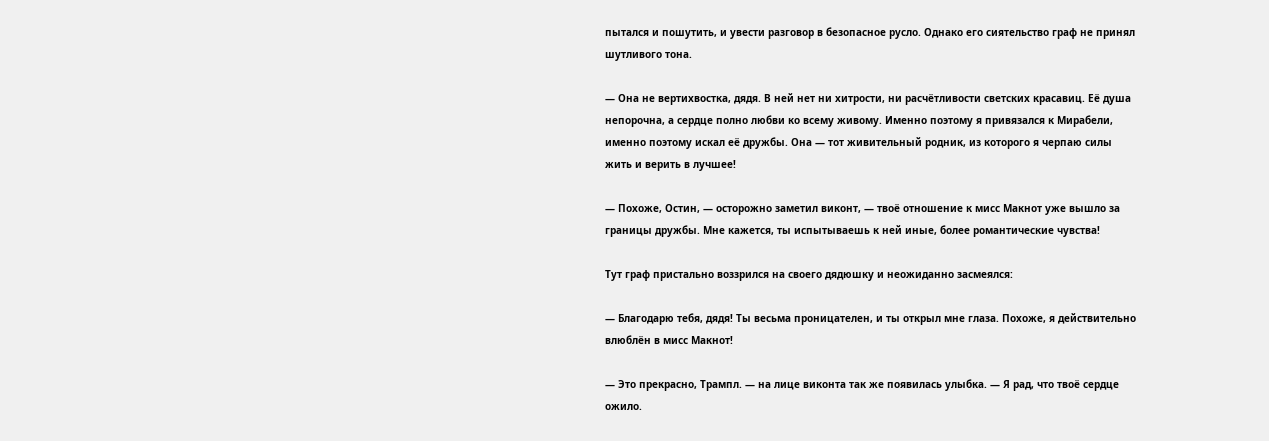пытался и пошутить, и увести разговор в безопасное русло. Однако его сиятельство граф не принял шутливого тона.

— Она не вертихвостка, дядя. В ней нет ни хитрости, ни расчётливости светских красавиц. Её душа непорочна, а сердце полно любви ко всему живому. Именно поэтому я привязался к Мирабели, именно поэтому искал её дружбы. Она — тот живительный родник, из которого я черпаю силы жить и верить в лучшее!

— Похоже, Остин, — осторожно заметил виконт, — твоё отношение к мисс Макнот уже вышло за границы дружбы. Мне кажется, ты испытываешь к ней иные, более романтические чувства!

Тут граф пристально воззрился на своего дядюшку и неожиданно засмеялся:

— Благодарю тебя, дядя! Ты весьма проницателен, и ты открыл мне глаза. Похоже, я действительно влюблён в мисс Макнот!

— Это прекрасно, Трампл. — на лице виконта так же появилась улыбка. — Я рад, что твоё сердце ожило.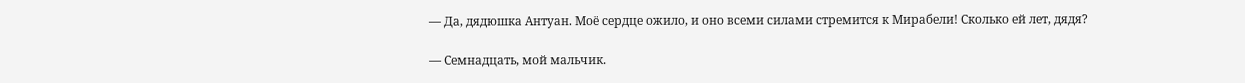— Да, дядюшка Антуан. Моё сердце ожило, и оно всеми силами стремится к Мирабели! Сколько ей лет, дядя?

— Семнадцать, мой мальчик.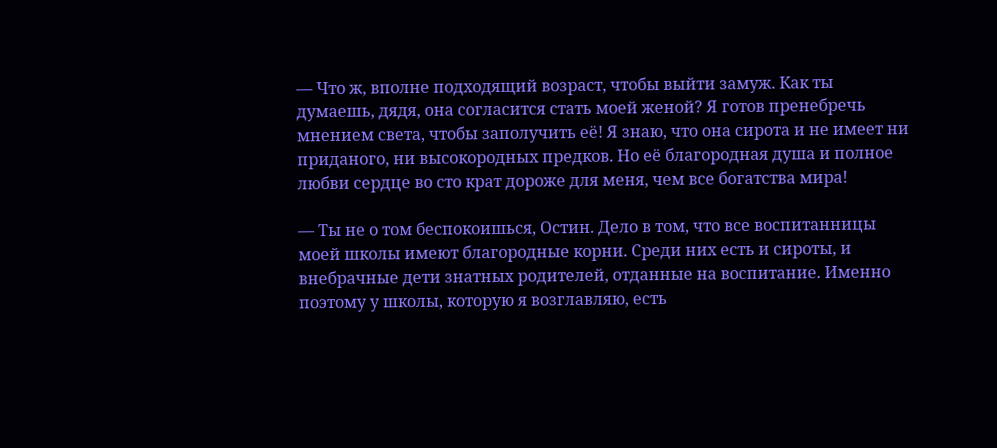— Что ж, вполне подходящий возраст, чтобы выйти замуж. Как ты думаешь, дядя, она согласится стать моей женой? Я готов пренебречь мнением света, чтобы заполучить её! Я знаю, что она сирота и не имеет ни приданого, ни высокородных предков. Но её благородная душа и полное любви сердце во сто крат дороже для меня, чем все богатства мира!

— Ты не о том беспокоишься, Остин. Дело в том, что все воспитанницы моей школы имеют благородные корни. Среди них есть и сироты, и внебрачные дети знатных родителей, отданные на воспитание. Именно поэтому у школы, которую я возглавляю, есть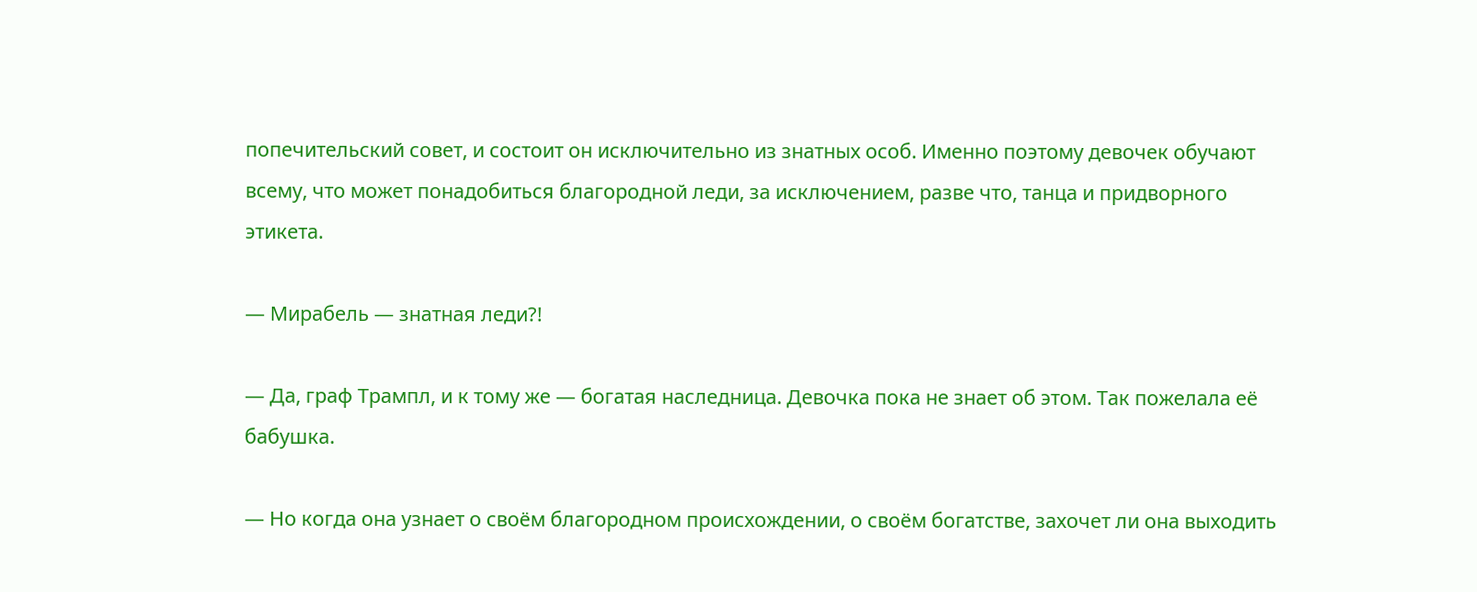попечительский совет, и состоит он исключительно из знатных особ. Именно поэтому девочек обучают всему, что может понадобиться благородной леди, за исключением, разве что, танца и придворного этикета.

— Мирабель — знатная леди?!

— Да, граф Трампл, и к тому же — богатая наследница. Девочка пока не знает об этом. Так пожелала её бабушка.

— Но когда она узнает о своём благородном происхождении, о своём богатстве, захочет ли она выходить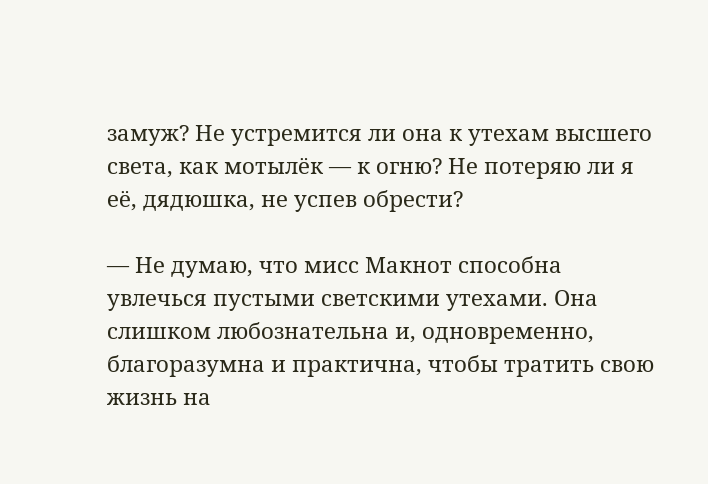замуж? Не устремится ли она к утехам высшего света, как мотылёк — к огню? Не потеряю ли я её, дядюшка, не успев обрести?

— Не думаю, что мисс Макнот способна увлечься пустыми светскими утехами. Она слишком любознательна и, одновременно, благоразумна и практична, чтобы тратить свою жизнь на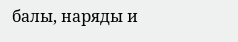балы, наряды и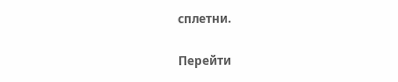сплетни.

Перейти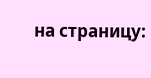на страницу: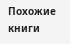Похожие книги